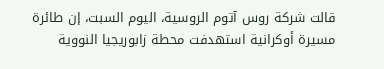قالت شركة روس آتوم الروسية، اليوم السبت، إن طائرة مسيرة أوكرانية استهدفت محطة زابوريجيا النووية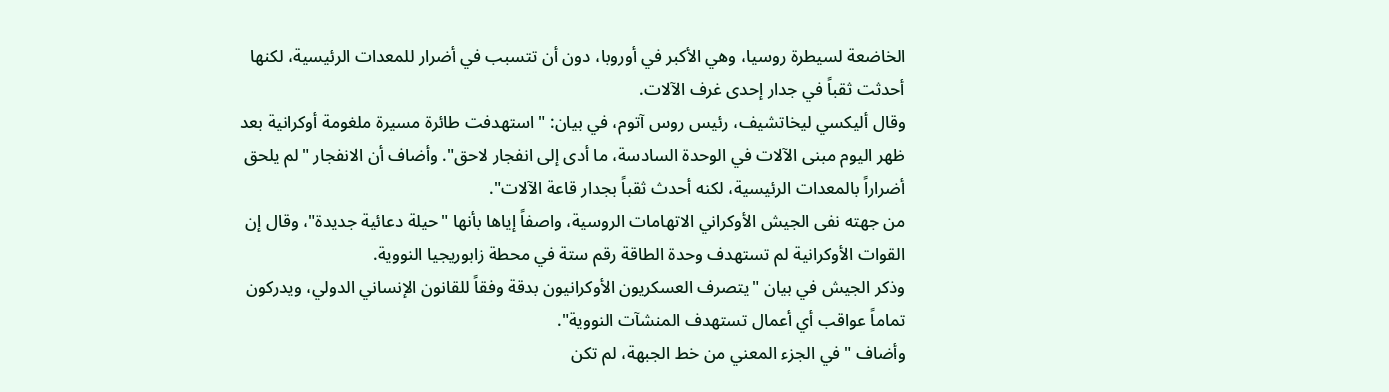الخاضعة لسيطرة روسيا، وهي الأكبر في أوروبا، دون أن تتسبب في أضرار للمعدات الرئيسية، لكنها أحدثت ثقباً في جدار إحدى غرف الآلات.
وقال أليكسي ليخاتشيف، رئيس روس آتوم، في بيان: "استهدفت طائرة مسيرة ملغومة أوكرانية بعد ظهر اليوم مبنى الآلات في الوحدة السادسة، ما أدى إلى انفجار لاحق". وأضاف أن الانفجار "لم يلحق أضراراً بالمعدات الرئيسية، لكنه أحدث ثقباً بجدار قاعة الآلات".
من جهته نفى الجيش الأوكراني الاتهامات الروسية، واصفاً إياها بأنها "حيلة دعائية جديدة"، وقال إن القوات الأوكرانية لم تستهدف وحدة الطاقة رقم ستة في محطة زابوريجيا النووية.
وذكر الجيش في بيان "يتصرف العسكريون الأوكرانيون بدقة وفقاً للقانون الإنساني الدولي، ويدركون تماماً عواقب أي أعمال تستهدف المنشآت النووية".
وأضاف "في الجزء المعني من خط الجبهة، لم تكن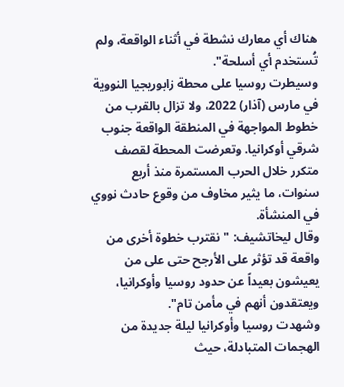هناك أي معارك نشطة في أثناء الواقعة، ولم تُستخدم أي أسلحة".
وسيطرت روسيا على محطة زابوريجيا النووية في مارس (آذار) 2022، ولا تزال بالقرب من خطوط المواجهة في المنطقة الواقعة جنوب شرقي أوكرانيا. وتعرضت المحطة لقصف متكرر خلال الحرب المستمرة منذ أربع سنوات، ما يثير مخاوف من وقوع حادث نووي في المنشأة.
وقال ليخاتشيف: "نقترب خطوة أخرى من واقعة قد تؤثر على الأرجح حتى على من يعيشون بعيداً عن حدود روسيا وأوكرانيا، ويعتقدون أنهم في مأمن تام".
وشهدت روسيا وأوكرانيا ليلة جديدة من الهجمات المتبادلة، حيث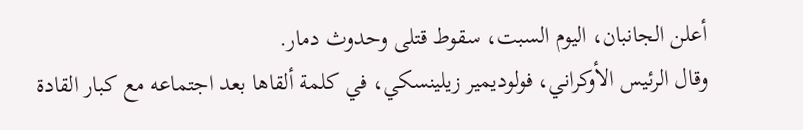أعلن الجانبان، اليوم السبت، سقوط قتلى وحدوث دمار.
وقال الرئيس الأوكراني، فولوديمير زيلينسكي، في كلمة ألقاها بعد اجتماعه مع كبار القادة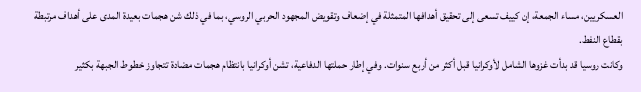العسكريين، مساء الجمعة، إن كييف تسعى إلى تحقيق أهدافها المتمثلة في إضعاف وتقويض المجهود الحربي الروسي، بما في ذلك شن هجمات بعيدة المدى على أهداف مرتبطة بقطاع النفط.
وكانت روسيا قد بدأت غزوها الشامل لأوكرانيا قبل أكثر من أربع سنوات. وفي إطار حملتها الدفاعية، تشن أوكرانيا بانتظام هجمات مضادة تتجاوز خطوط الجبهة بكثير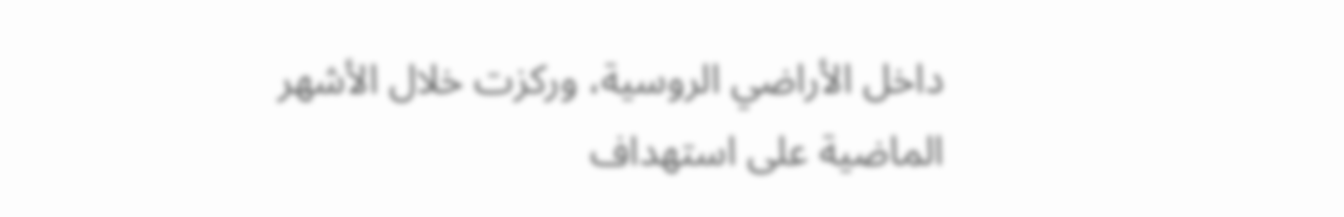داخل الأراضي الروسية، وركزت خلال الأشهر الماضية على استهداف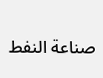صناعة النفط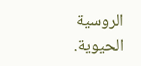الروسية الحيوية.